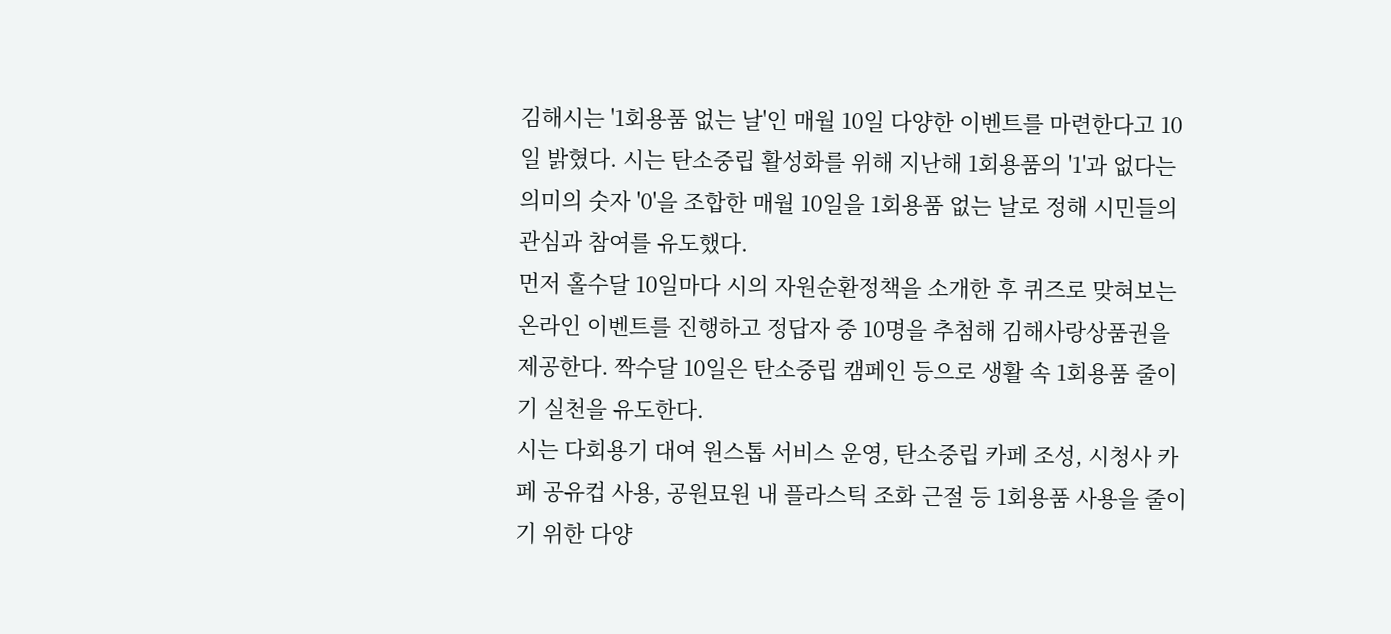김해시는 '1회용품 없는 날'인 매월 10일 다양한 이벤트를 마련한다고 10일 밝혔다. 시는 탄소중립 활성화를 위해 지난해 1회용품의 '1'과 없다는 의미의 숫자 '0'을 조합한 매월 10일을 1회용품 없는 날로 정해 시민들의 관심과 참여를 유도했다.
먼저 홀수달 10일마다 시의 자원순환정책을 소개한 후 퀴즈로 맞혀보는 온라인 이벤트를 진행하고 정답자 중 10명을 추첨해 김해사랑상품권을 제공한다. 짝수달 10일은 탄소중립 캠페인 등으로 생활 속 1회용품 줄이기 실천을 유도한다.
시는 다회용기 대여 원스톱 서비스 운영, 탄소중립 카페 조성, 시청사 카페 공유컵 사용, 공원묘원 내 플라스틱 조화 근절 등 1회용품 사용을 줄이기 위한 다양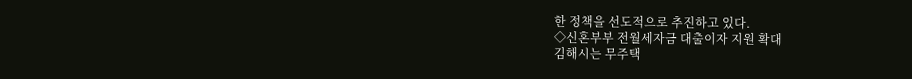한 정책을 선도적으로 추진하고 있다.
◇신혼부부 전월세자금 대출이자 지원 확대
김해시는 무주택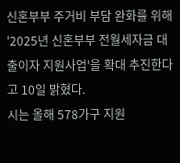신혼부부 주거비 부담 완화를 위해 '2025년 신혼부부 전월세자금 대출이자 지원사업'을 확대 추진한다고 10일 밝혔다.
시는 올해 578가구 지원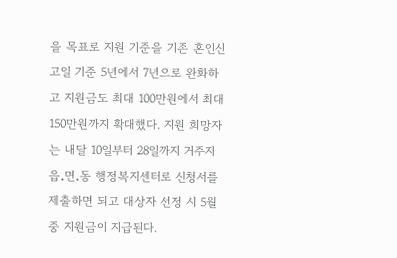을 목표로 지원 기준을 기존 혼인신고일 기준 5년에서 7년으로 완화하고 지원금도 최대 100만원에서 최대 150만원까지 확대했다. 지원 희망자는 내달 10일부터 28일까지 거주지 읍․면․동 행정복지센터로 신청서를 제출하면 되고 대상자 선정 시 5월 중 지원금이 지급된다.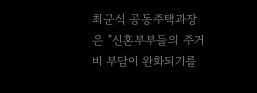최군식 공동주택과장은 "신혼부부들의 주거비 부담이 완화되기를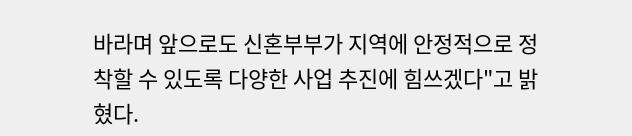바라며 앞으로도 신혼부부가 지역에 안정적으로 정착할 수 있도록 다양한 사업 추진에 힘쓰겠다"고 밝혔다.